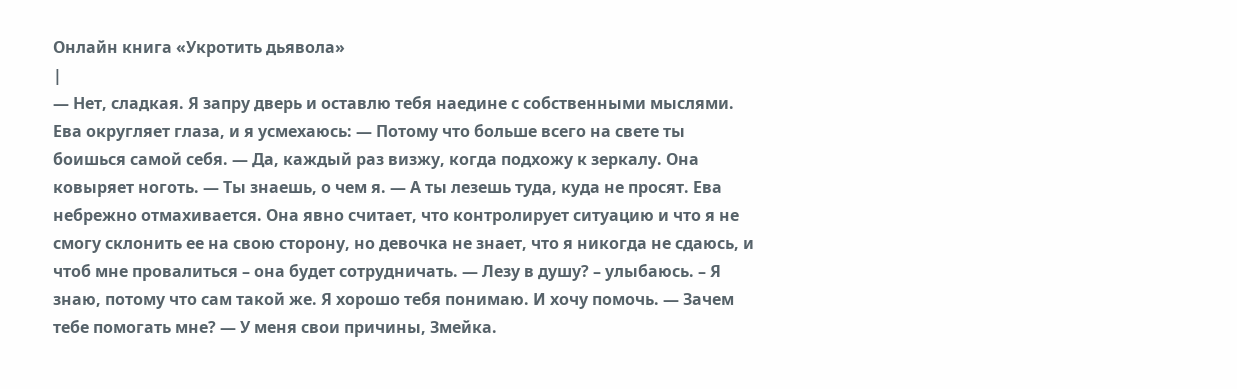Онлайн книга «Укротить дьявола»
|
— Нет, сладкая. Я запру дверь и оставлю тебя наедине с собственными мыслями. Ева округляет глаза, и я усмехаюсь: — Потому что больше всего на свете ты боишься самой себя. — Да, каждый раз визжу, когда подхожу к зеркалу. Она ковыряет ноготь. — Ты знаешь, о чем я. — А ты лезешь туда, куда не просят. Ева небрежно отмахивается. Она явно считает, что контролирует ситуацию и что я не смогу склонить ее на свою сторону, но девочка не знает, что я никогда не сдаюсь, и чтоб мне провалиться – она будет сотрудничать. — Лезу в душу? – улыбаюсь. – Я знаю, потому что сам такой же. Я хорошо тебя понимаю. И хочу помочь. — Зачем тебе помогать мне? — У меня свои причины, Змейка.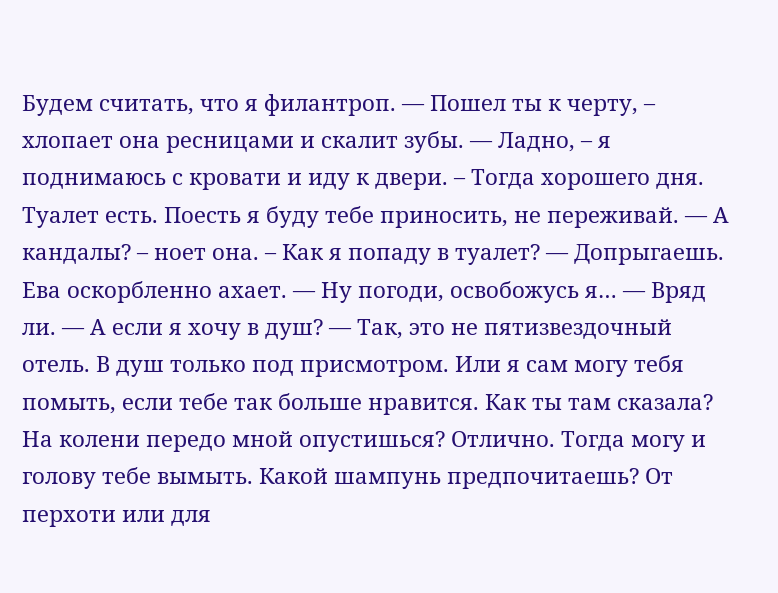Будем считать, что я филантроп. — Пошел ты к черту, – хлопает она ресницами и скалит зубы. — Ладно, – я поднимаюсь с кровати и иду к двери. – Тогда хорошего дня. Туалет есть. Поесть я буду тебе приносить, не переживай. — А кандалы? – ноет она. – Как я попаду в туалет? — Допрыгаешь. Ева оскорбленно ахает. — Ну погоди, освобожусь я… — Вряд ли. — А если я хочу в душ? — Так, это не пятизвездочный отель. В душ только под присмотром. Или я сам могу тебя помыть, если тебе так больше нравится. Как ты там сказала? На колени передо мной опустишься? Отлично. Тогда могу и голову тебе вымыть. Какой шампунь предпочитаешь? От перхоти или для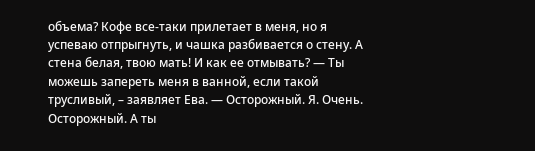объема? Кофе все-таки прилетает в меня, но я успеваю отпрыгнуть, и чашка разбивается о стену. А стена белая, твою мать! И как ее отмывать? — Ты можешь запереть меня в ванной, если такой трусливый, – заявляет Ева. — Осторожный. Я. Очень. Осторожный. А ты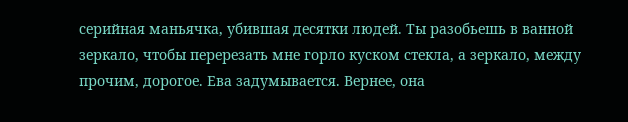серийная маньячка, убившая десятки людей. Ты разобьешь в ванной зеркало, чтобы перерезать мне горло куском стекла, а зеркало, между прочим, дорогое. Ева задумывается. Вернее, она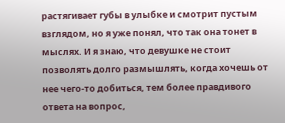растягивает губы в улыбке и смотрит пустым взглядом, но я уже понял, что так она тонет в мыслях. И я знаю, что девушке не стоит позволять долго размышлять, когда хочешь от нее чего-то добиться, тем более правдивого ответа на вопрос,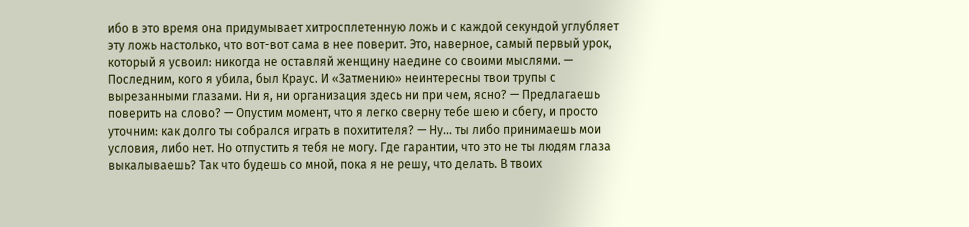ибо в это время она придумывает хитросплетенную ложь и с каждой секундой углубляет эту ложь настолько, что вот-вот сама в нее поверит. Это, наверное, самый первый урок, который я усвоил: никогда не оставляй женщину наедине со своими мыслями. — Последним, кого я убила, был Краус. И «Затмению» неинтересны твои трупы с вырезанными глазами. Ни я, ни организация здесь ни при чем, ясно? — Предлагаешь поверить на слово? — Опустим момент, что я легко сверну тебе шею и сбегу, и просто уточним: как долго ты собрался играть в похитителя? — Ну… ты либо принимаешь мои условия, либо нет. Но отпустить я тебя не могу. Где гарантии, что это не ты людям глаза выкалываешь? Так что будешь со мной, пока я не решу, что делать. В твоих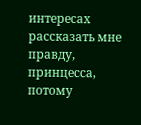интересах рассказать мне правду, принцесса, потому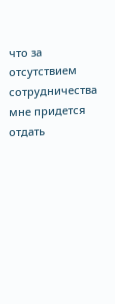что за отсутствием сотрудничества мне придется отдать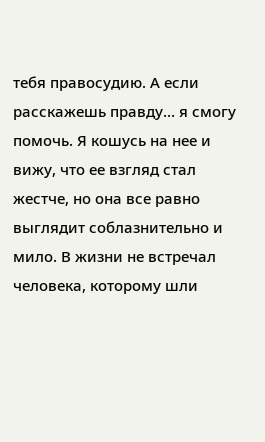тебя правосудию. А если расскажешь правду… я смогу помочь. Я кошусь на нее и вижу, что ее взгляд стал жестче, но она все равно выглядит соблазнительно и мило. В жизни не встречал человека, которому шли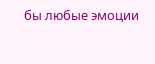бы любые эмоции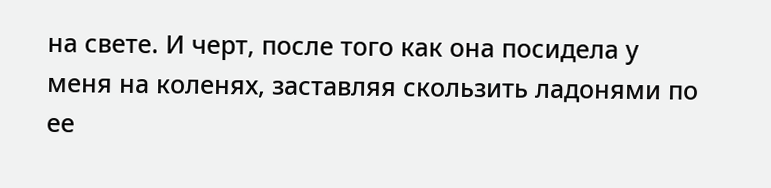на свете. И черт, после того как она посидела у меня на коленях, заставляя скользить ладонями по ее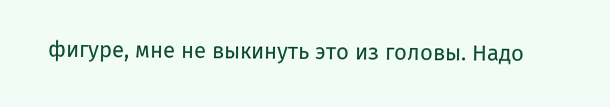фигуре, мне не выкинуть это из головы. Надо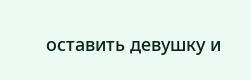оставить девушку и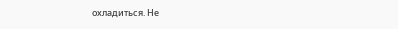охладиться. Не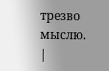трезво мыслю. |